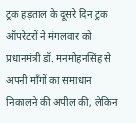ट्रक हड़ताल के दूसरे दिन ट्रक ऑपरेटरों ने मंगलवार को प्रधानमंत्री डॉ. मनमोहनसिंह से अपनी माँगों का समाधान निकालने की अपील की, लेकिन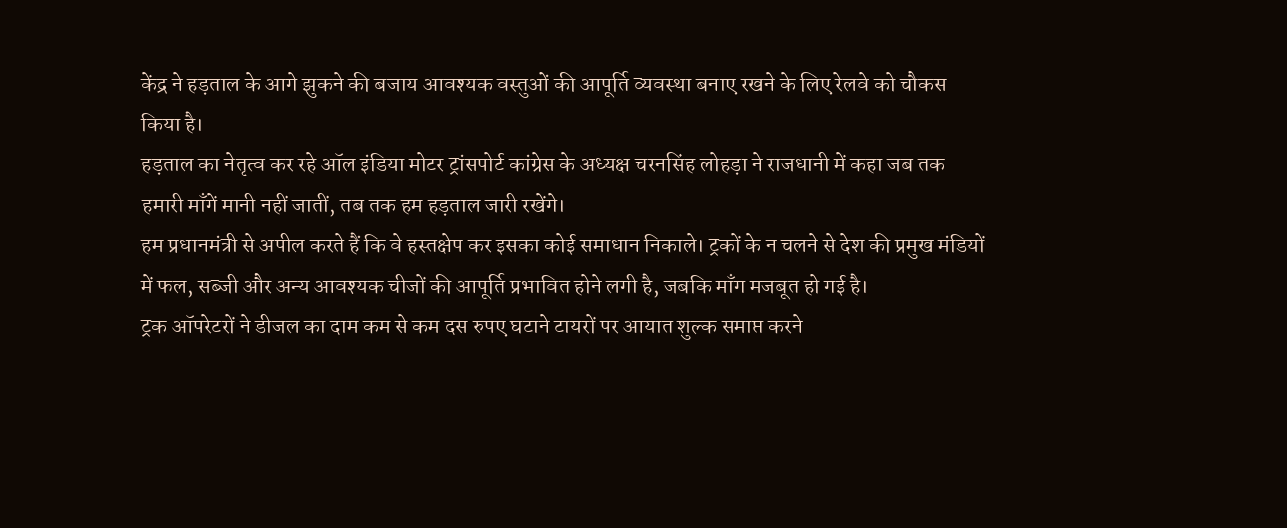केंद्र ने हड़ताल के आगे झुकने की बजाय आवश्यक वस्तुओं की आपूर्ति व्यवस्था बनाए रखने के लिए रेलवे को चौकस किया है।
हड़ताल का नेतृत्व कर रहे ऑल इंडिया मोटर ट्रांसपोर्ट कांग्रेस के अध्यक्ष चरनसिंह लोहड़ा ने राजधानी में कहा जब तक हमारी माँगें मानी नहीं जातीं, तब तक हम हड़ताल जारी रखेंगे।
हम प्रधानमंत्री से अपील करते हैं कि वे हस्तक्षेप कर इसका कोई समाधान निकाले। ट्रकों के न चलने से देश की प्रमुख मंडियों में फल, सब्जी और अन्य आवश्यक चीजों की आपूर्ति प्रभावित होने लगी है, जबकि माँग मजबूत हो गई है।
ट्रक ऑपरेटरों ने डीजल का दाम कम से कम दस रुपए घटाने टायरों पर आयात शुल्क समाप्त करने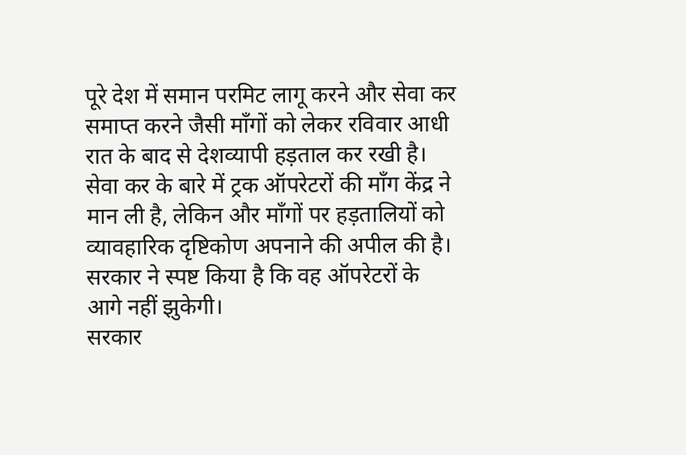पूरे देश में समान परमिट लागू करने और सेवा कर समाप्त करने जैसी माँगों को लेकर रविवार आधी रात के बाद से देशव्यापी हड़ताल कर रखी है।
सेवा कर के बारे में ट्रक ऑपरेटरों की माँग केंद्र ने मान ली है, लेकिन और माँगों पर हड़तालियों को व्यावहारिक दृष्टिकोण अपनाने की अपील की है। सरकार ने स्पष्ट किया है कि वह ऑपरेटरों के आगे नहीं झुकेगी।
सरकार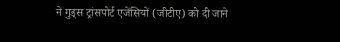ने गुड्स ट्रांसपोर्ट एजेंसियों (जीटीए) को दी जाने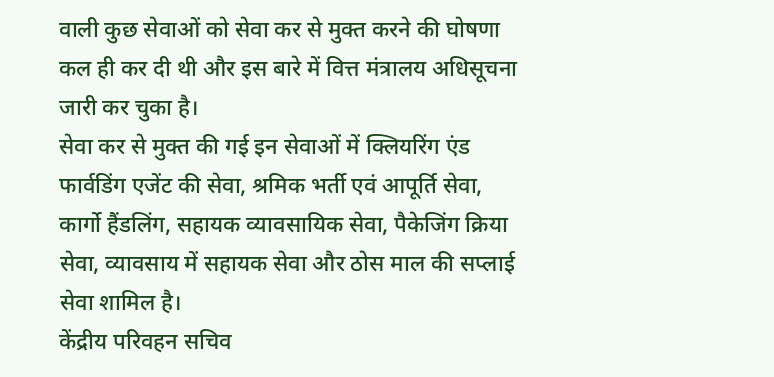वाली कुछ सेवाओं को सेवा कर से मुक्त करने की घोषणा कल ही कर दी थी और इस बारे में वित्त मंत्रालय अधिसूचना जारी कर चुका है।
सेवा कर से मुक्त की गई इन सेवाओं में क्लियरिंग एंड फार्वडिंग एजेंट की सेवा, श्रमिक भर्ती एवं आपूर्ति सेवा, कार्गो हैंडलिंग, सहायक व्यावसायिक सेवा, पैकेजिंग क्रिया सेवा, व्यावसाय में सहायक सेवा और ठोस माल की सप्लाई सेवा शामिल है।
केंद्रीय परिवहन सचिव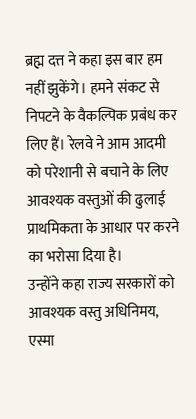ब्रह्म दत्त ने कहा इस बार हम नहीं झुकेंगे। हमने संकट से निपटने के वैकल्पिक प्रबंध कर लिए हैं। रेलवे ने आम आदमी को परेशानी से बचाने के लिए आवश्यक वस्तुओं की ढुलाई प्राथमिकता के आधार पर करने का भरोसा दिया है।
उन्होंने कहा राज्य सरकारों को आवश्यक वस्तु अधिनिमय, एस्मा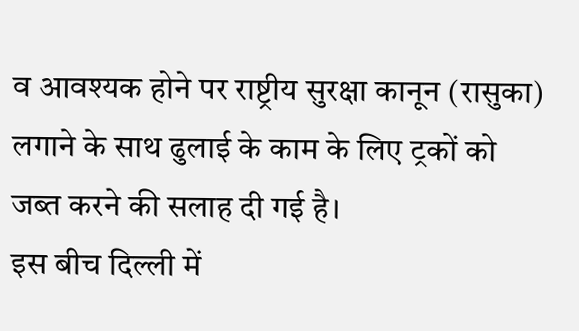व आवश्यक होने पर राष्ट्रीय सुरक्षा कानून (रासुका) लगाने के साथ ढुलाई के काम के लिए ट्रकों को जब्त करने की सलाह दी गई है।
इस बीच दिल्ली में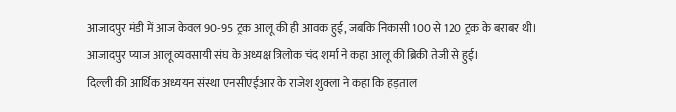आजादपुर मंडी में आज केवल 90-95 ट्रक आलू की ही आवक हुई, जबकि निकासी 100 से 120 ट्रक के बराबर थी। आजादपुर प्याज आलू व्यवसायी संघ के अध्यक्ष त्रिलोक चंद शर्मा ने कहा आलू की ब्रिकी तेजी से हुई।
दिल्ली की आर्थिक अध्ययन संस्था एनसीएईआर के राजेश शुक्ला ने कहा कि हड़ताल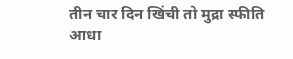तीन चार दिन खिंची तो मुद्रा स्फीति आधा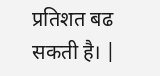प्रतिशत बढ सकती है। |